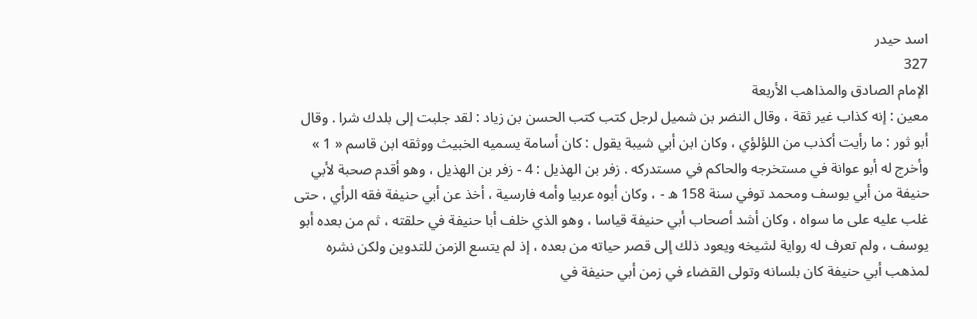اسد حيدر
327
الإمام الصادق والمذاهب الأربعة
معين : إنه كذاب غير ثقة ، وقال النضر بن شميل لرجل كتب كتب الحسن بن زياد : لقد جلبت إلى بلدك شرا . وقال أبو ثور : ما رأيت أكذب من اللؤلؤي ، وكان ابن أبي شيبة يقول : كان أسامة يسميه الخبيث ووثقه ابن قاسم « 1 » وأخرج له أبو عوانة في مستخرجه والحاكم في مستدركه . زفر بن الهذيل : 4 - زفر بن الهذيل ، وهو أقدم صحبة لأبي حنيفة من أبي يوسف ومحمد توفي سنة 158 ه - ، وكان أبوه عربيا وأمه فارسية ، أخذ عن أبي حنيفة فقه الرأي ، حتى غلب عليه على ما سواه ، وكان أشد أصحاب أبي حنيفة قياسا ، وهو الذي خلف أبا حنيفة في حلقته ، ثم من بعده أبو يوسف ، ولم تعرف له رواية لشيخه ويعود ذلك إلى قصر حياته من بعده ، إذ لم يتسع الزمن للتدوين ولكن نشره لمذهب أبي حنيفة كان بلسانه وتولى القضاء في زمن أبي حنيفة في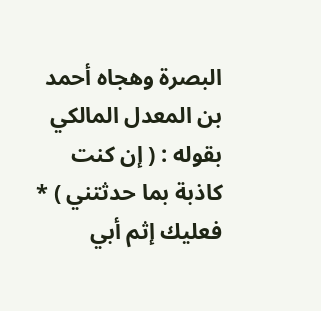البصرة وهجاه أحمد بن المعدل المالكي بقوله : ( إن كنت كاذبة بما حدثتني ) * فعليك إثم أبي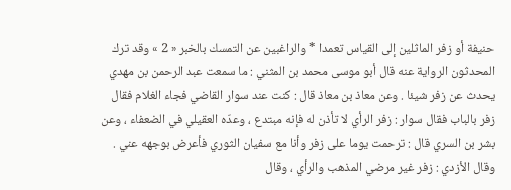حنيفة أو زفر الماثلين إلى القياس تعمدا * والراغبين عن التمسك بالخبر « 2 » وقد ترك المحدثون الرواية عنه قال أبو موسى محمد بن المثني : ما سمعت عبد الرحمن بن مهدي يحدث عن زفر شيئا . وعن معاذ بن معاذ قال : كنت عند سوار القاضي فجاء الغلام فقال زفر بالباب فقال سوار : زفر الرأي لا تأذن له فإنه مبتدع ، وعدّه العقيلي في الضعفاء ، وعن بشر بن السري قال : ترحمت يوما على زفر وأنا مع سفيان الثوري فأعرض بوجهه عني . وقال الأزدي : زفر غير مرضي المذهب والرأي ، وقال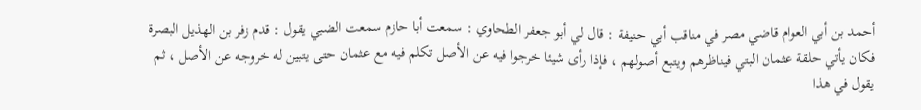أحمد بن أبي العوام قاضي مصر في مناقب أبي حنيفة : قال لي أبو جعفر الطحاوي : سمعت أبا حازم سمعت الضبي يقول : قدم زفر بن الهذيل البصرة فكان يأتي حلقة عثمان البتي فيناظرهم ويتبع أصولهم ، فإذا رأى شيئا خرجوا فيه عن الأصل تكلم فيه مع عثمان حتى يتبين له خروجه عن الأصل ، ثم يقول في هذا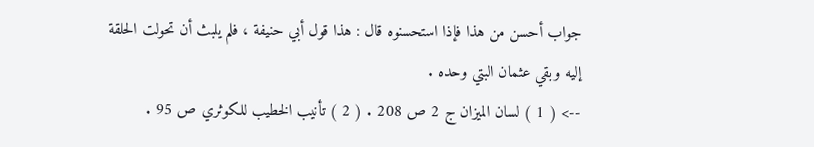جواب أحسن من هذا فإذا استحسنوه قال : هذا قول أبي حنيفة ، فلم يلبث أن تحولت الحلقة إليه وبقي عثمان البتي وحده .
--> ( 1 ) لسان الميزان ج 2 ص 208 . ( 2 ) تأنيب الخطيب للكوثري ص 95 .